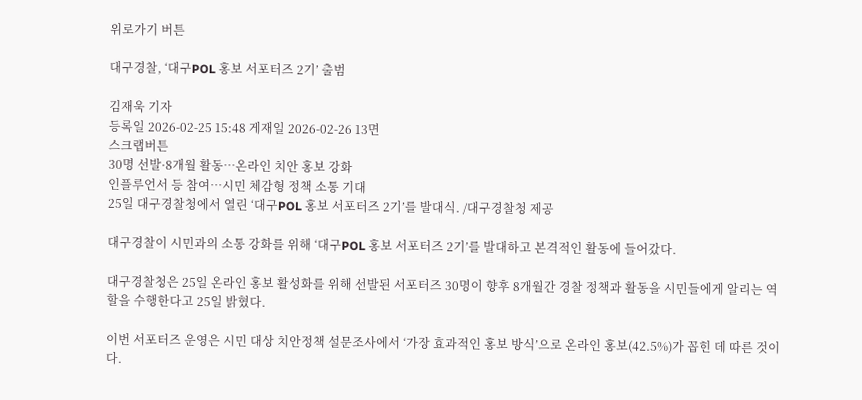위로가기 버튼

대구경찰, ‘대구POL 홍보 서포터즈 2기’ 출범

김재욱 기자
등록일 2026-02-25 15:48 게재일 2026-02-26 13면
스크랩버튼
30명 선발·8개월 활동⋯온라인 치안 홍보 강화
인플루언서 등 참여⋯시민 체감형 정책 소통 기대
25일 대구경찰청에서 열린 ‘대구POL 홍보 서포터즈 2기’를 발대식. /대구경찰청 제공

대구경찰이 시민과의 소통 강화를 위해 ‘대구POL 홍보 서포터즈 2기’를 발대하고 본격적인 활동에 들어갔다.

대구경찰청은 25일 온라인 홍보 활성화를 위해 선발된 서포터즈 30명이 향후 8개월간 경찰 정책과 활동을 시민들에게 알리는 역할을 수행한다고 25일 밝혔다.

이번 서포터즈 운영은 시민 대상 치안정책 설문조사에서 ‘가장 효과적인 홍보 방식’으로 온라인 홍보(42.5%)가 꼽힌 데 따른 것이다.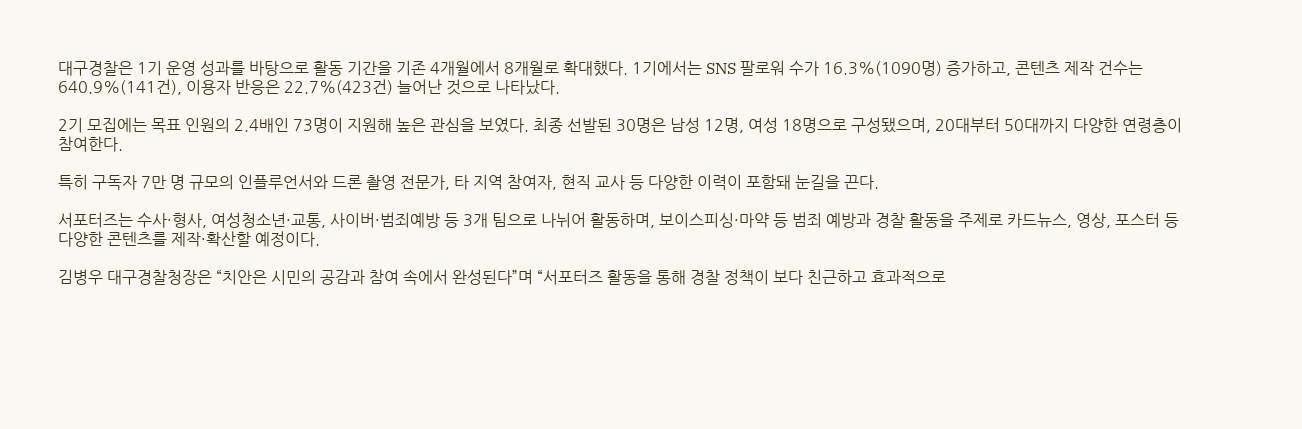대구경찰은 1기 운영 성과를 바탕으로 활동 기간을 기존 4개월에서 8개월로 확대했다. 1기에서는 SNS 팔로워 수가 16.3%(1090명) 증가하고, 콘텐츠 제작 건수는 640.9%(141건), 이용자 반응은 22.7%(423건) 늘어난 것으로 나타났다.

2기 모집에는 목표 인원의 2.4배인 73명이 지원해 높은 관심을 보였다. 최종 선발된 30명은 남성 12명, 여성 18명으로 구성됐으며, 20대부터 50대까지 다양한 연령층이 참여한다.

특히 구독자 7만 명 규모의 인플루언서와 드론 촬영 전문가, 타 지역 참여자, 현직 교사 등 다양한 이력이 포함돼 눈길을 끈다.

서포터즈는 수사·형사, 여성청소년·교통, 사이버·범죄예방 등 3개 팀으로 나뉘어 활동하며, 보이스피싱·마약 등 범죄 예방과 경찰 활동을 주제로 카드뉴스, 영상, 포스터 등 다양한 콘텐츠를 제작·확산할 예정이다.

김병우 대구경찰청장은 “치안은 시민의 공감과 참여 속에서 완성된다”며 “서포터즈 활동을 통해 경찰 정책이 보다 친근하고 효과적으로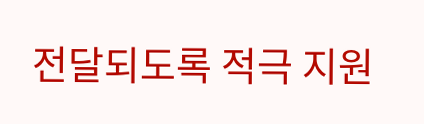전달되도록 적극 지원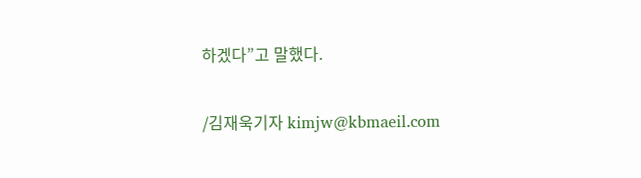하겠다”고 말했다.

/김재욱기자 kimjw@kbmaeil.com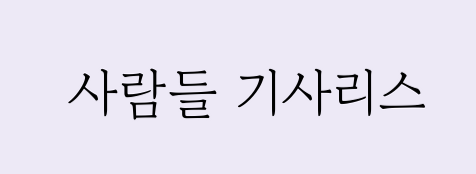사람들 기사리스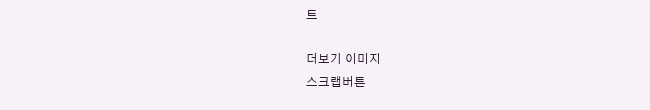트

더보기 이미지
스크랩버튼